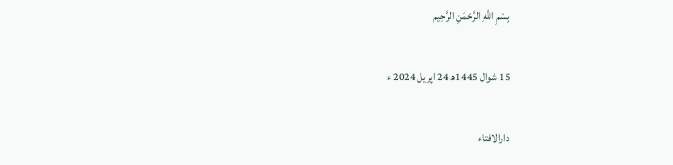بِسْمِ اللَّهِ الرَّحْمَنِ الرَّحِيم

15 شوال 1445ھ 24 اپریل 2024 ء

دارالافتاء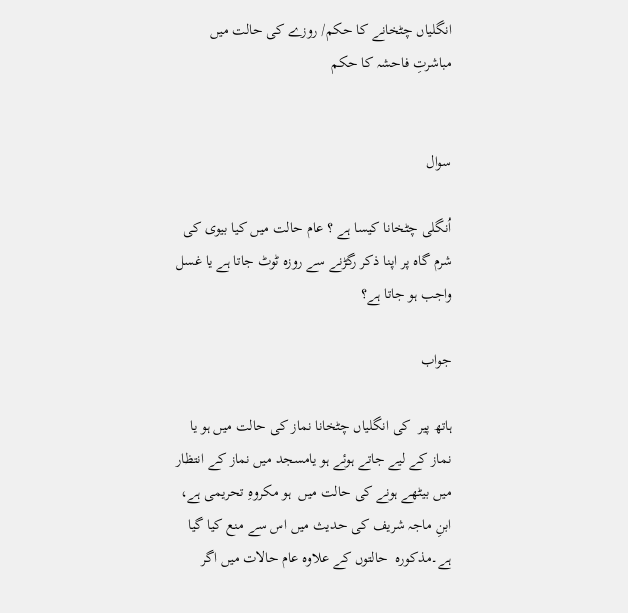انگلیاں چٹخانے کا حکم/ روزے کی حالت میں مباشرتِ فاحشہ کا حکم


سوال

اُنگلی چٹخانا کیسا ہے ؟ عام حالت میں کیا بیوی کی شرم گاہ پر اپنا ذکر رگڑنے سے روزہ ٹوٹ جاتا ہے یا غسل واجب ہو جاتا ہے؟

جواب

ہاتھ پیر  کی انگلیاں چٹخانا نماز کی حالت میں ہو یا  نماز کے لیے جاتے ہوئے ہو یامسجد میں نماز کے انتظار میں بیٹھے ہونے کی حالت میں  ہو مکروہِ تحریمی ہے، ابنِ ماجہ شریف کی حدیث میں اس سے منع کیا گیا ہے۔مذکورہ  حالتوں کے علاوہ عام حالات میں اگر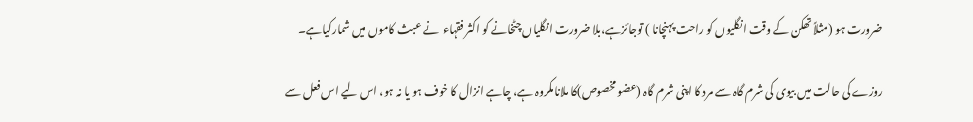ضرورت ہو (مثلاً تھکن کے وقت انگلیوں کو راحت پہنچانا ) توجائزہے،بلا ضرورت انگلیاں چٹخانے کو اکثر فقہاء  نے عبث کاموں میں شمارکیاہے۔

روزے کی حالت میں بیوی کی شرم گاہ سے مرد کا اپنی شرم گاہ (عضو مخصوص)کا ملانامکروہ ہے، چاہے انزال کا خوف ہو یا نہ ہو، اس لیے اس فعل سے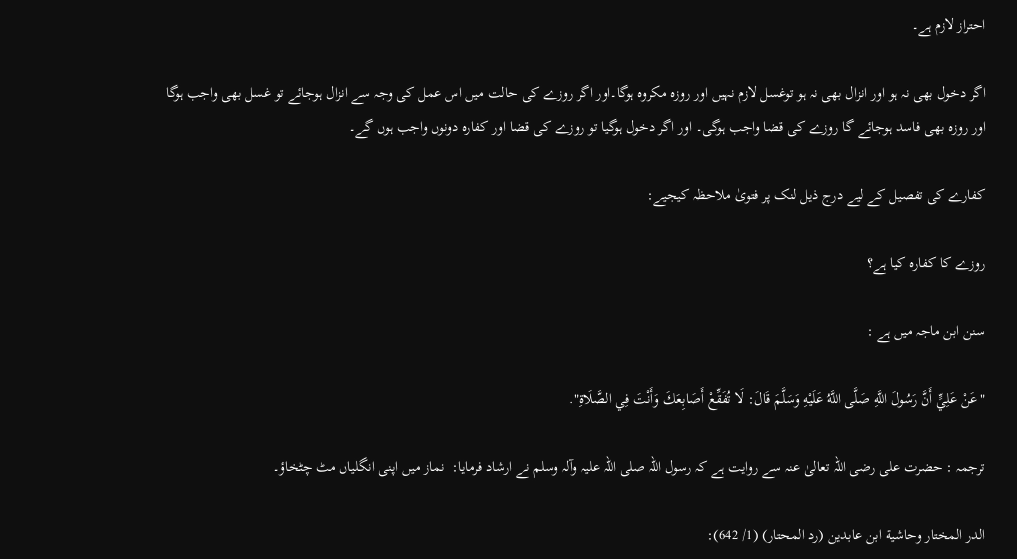احتراز لازم ہے۔

اگر دخول بھی نہ ہو اور انزال بھی نہ ہو توغسل لازم نہیں اور روزہ مکروہ ہوگا۔اور اگر روزے کی حالت میں اس عمل کی وجہ سے انزال ہوجائے تو غسل بھی واجب ہوگا اور روزہ بھی فاسد ہوجائے گا روزے کی قضا واجب ہوگی۔ اور اگر دخول ہوگیا تو روزے کی قضا اور کفارہ دونوں واجب ہوں گے۔

کفارے کی تفصیل کے لیے درج ذیل لنک پر فتویٰ ملاحظہ کیجیے:

روزے کا کفارہ کیا ہے؟

سنن ابن ماجہ میں ہے :

"عَنْ عَلِيٍّ أَنَّ رَسُولَ اللَّهِ صَلَّی اللَّهُ عَلَيْهِ وَسَلَّمَ قَالَ: لَا تُفَقِّعْ أَصَابِعَكَ وَأَنْتَ فِي الصَّلَاةِ".

ترجمہ : حضرت علی رضی اللہ تعالیٰ عنہ سے روایت ہے کہ رسول اللہ صلی اللہ علیہ وآلہ وسلم نے ارشاد فرمایا:  نماز میں اپنی انگلیاں مٹ چٹخاؤ۔

الدر المختار وحاشية ابن عابدين (رد المحتار) (1/ 642):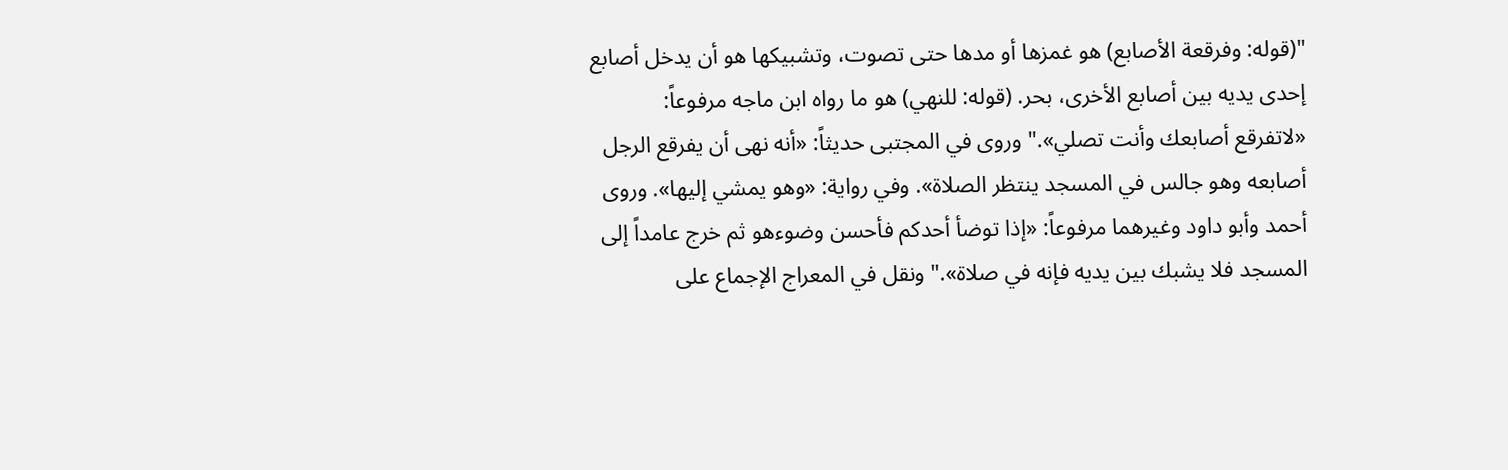"(قوله: وفرقعة الأصابع) هو غمزها أو مدها حتى تصوت، وتشبيكها هو أن يدخل أصابع إحدى يديه بين أصابع الأخرى، بحر. (قوله: للنهي) هو ما رواه ابن ماجه مرفوعاً: «لاتفرقع أصابعك وأنت تصلي»." وروى في المجتبى حديثاً: «أنه نهى أن يفرقع الرجل أصابعه وهو جالس في المسجد ينتظر الصلاة». وفي رواية: «وهو يمشي إليها». وروى أحمد وأبو داود وغيرهما مرفوعاً: «إذا توضأ أحدكم فأحسن وضوءهو ثم خرج عامداً إلى المسجد فلا يشبك بين يديه فإنه في صلاة»." ونقل في المعراج الإجماع على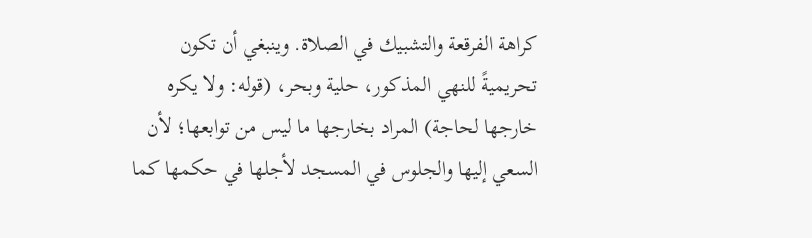كراهة الفرقعة والتشبيك في الصلاة. وينبغي أن تكون تحريميةً للنهي المذكور، حلية وبحر، (قوله: ولا يكره خارجها لحاجة) المراد بخارجها ما ليس من توابعها؛ لأن السعي إليها والجلوس في المسجد لأجلها في حكمها كما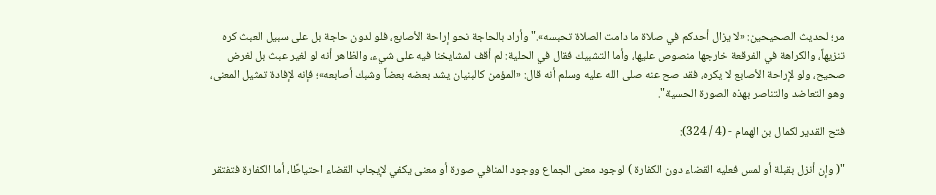مر؛ لحديث الصحيحين: «لا يزال أحدكم في صلاة ما دامت الصلاة تحبسه»." وأراد بالحاجة نحو إراحة الأصابع، فلو لدون حاجة بل على سبيل العبث كره تنزيهاً، والكراهة في الفرقعة خارجها منصوص عليها، وأما التشبيك فقال في الحلية: لم أقف لمشايخنا فيه على شيء، والظاهر أنه لو لغير عبث بل لغرض صحيح، ولو لإراحة الأصابع لا يكره، فقد صح عنه صلى الله عليه وسلم أنه قال: «المؤمن كالبنيان يشد بعضه بعضاً وشبك أصابعه»؛ فإنه لإفادة تمثيل المعنى، وهو التعاضد والتناصر بهذه الصورة الحسية".

فتح القدير لكمال بن الهمام - (4 / 324):

"( وإن أنزل بقبلة أو لمس فعليه القضاء دون الكفارة ) لوجود معنى الجماع ووجود المنافي صورة أو معنى يكفي لإيجاب القضاء احتياطًا، أما الكفارة فتفتقر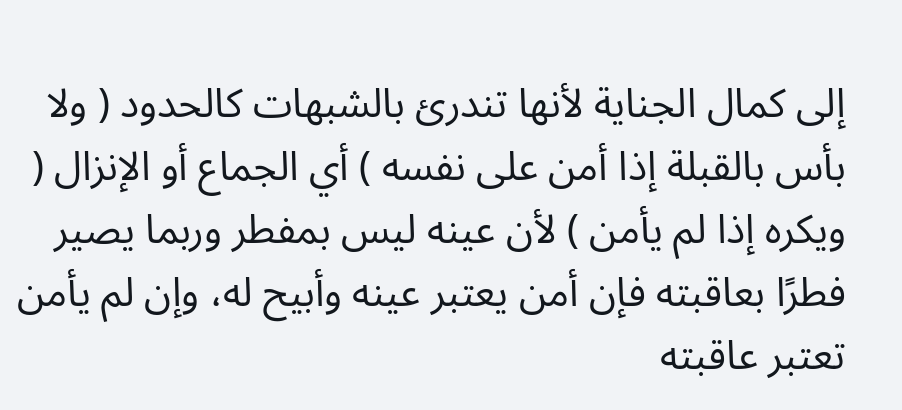إلى كمال الجناية لأنها تندرئ بالشبهات كالحدود ( ولا بأس بالقبلة إذا أمن على نفسه ) أي الجماع أو الإنزال ( ويكره إذا لم يأمن ) لأن عينه ليس بمفطر وربما يصير فطرًا بعاقبته فإن أمن يعتبر عينه وأبيح له، وإن لم يأمن تعتبر عاقبته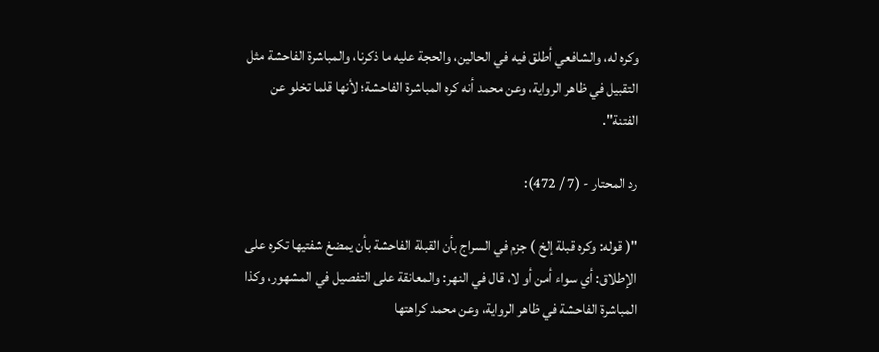وكره له، والشافعي أطلق فيه في الحالين، والحجة عليه ما ذكرنا، والمباشرة الفاحشة مثل التقبيل في ظاهر الرواية، وعن محمد أنه كره المباشرة الفاحشة؛ لأنها قلما تخلو عن الفتنة".

رد المحتار - (7 / 472):

"( قوله: وكره قبلة إلخ ) جزم في السراج بأن القبلة الفاحشة بأن يمضغ شفتيها تكره على الإطلاق: أي سواء أمن أو لا، قال في النهر: والمعانقة على التفصيل في المشهور، وكذا المباشرة الفاحشة في ظاهر الرواية، وعن محمد كراهتها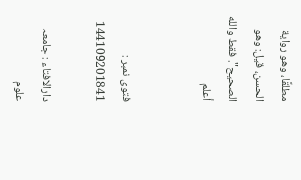مطلقًا، وهو رواية الحسن، قيل: وهو الصحيح". فقط والله أعلم


فتوی نمبر : 144109201841

دارالافتاء : جامعہ علوم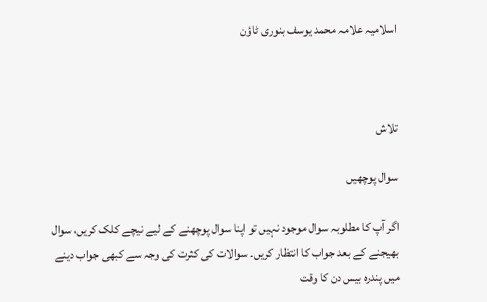اسلامیہ علامہ محمد یوسف بنوری ٹاؤن



تلاش

سوال پوچھیں

اگر آپ کا مطلوبہ سوال موجود نہیں تو اپنا سوال پوچھنے کے لیے نیچے کلک کریں، سوال بھیجنے کے بعد جواب کا انتظار کریں۔ سوالات کی کثرت کی وجہ سے کبھی جواب دینے میں پندرہ بیس دن کا وقت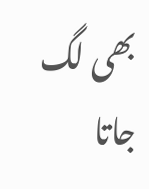بھی لگ جاتا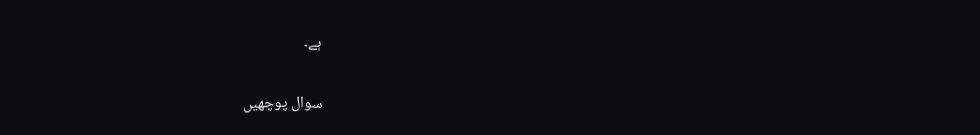ہے۔

سوال پوچھیں